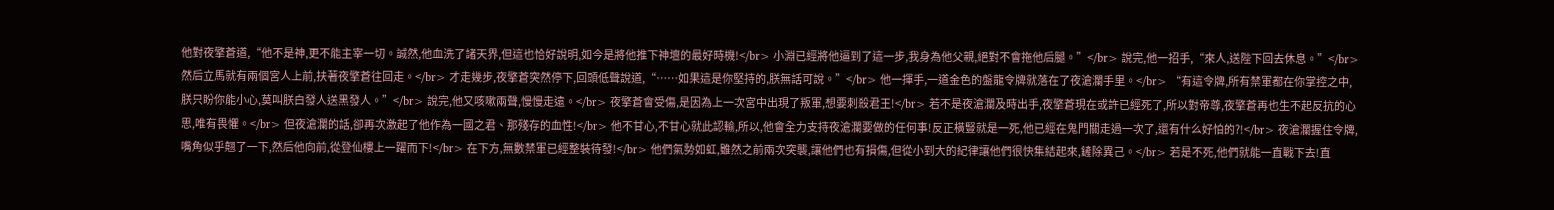他對夜擎蒼道,“他不是神,更不能主宰一切。誠然,他血洗了諸天界,但這也恰好說明,如今是將他推下神壇的最好時機!</br> 小淵已經將他逼到了這一步,我身為他父親,絕對不會拖他后腿。”</br> 說完,他一招手,“來人,送陛下回去休息。”</br> 然后立馬就有兩個宮人上前,扶著夜擎蒼往回走。</br> 才走幾步,夜擎蒼突然停下,回頭低聲說道,“……如果這是你堅持的,朕無話可說。”</br> 他一揮手,一道金色的盤龍令牌就落在了夜滄瀾手里。</br> “有這令牌,所有禁軍都在你掌控之中,朕只盼你能小心,莫叫朕白發人送黑發人。”</br> 說完,他又咳嗽兩聲,慢慢走遠。</br> 夜擎蒼會受傷,是因為上一次宮中出現了叛軍,想要刺殺君王!</br> 若不是夜滄瀾及時出手,夜擎蒼現在或許已經死了,所以對帝尊,夜擎蒼再也生不起反抗的心思,唯有畏懼。</br> 但夜滄瀾的話,卻再次激起了他作為一國之君、那殘存的血性!</br> 他不甘心,不甘心就此認輸,所以,他會全力支持夜滄瀾要做的任何事!反正橫豎就是一死,他已經在鬼門關走過一次了,還有什么好怕的?!</br> 夜滄瀾握住令牌,嘴角似乎翹了一下,然后他向前,從登仙樓上一躍而下!</br> 在下方,無數禁軍已經整裝待發!</br> 他們氣勢如虹,雖然之前兩次突襲,讓他們也有損傷,但從小到大的紀律讓他們很快集結起來,鏟除異己。</br> 若是不死,他們就能一直戰下去!直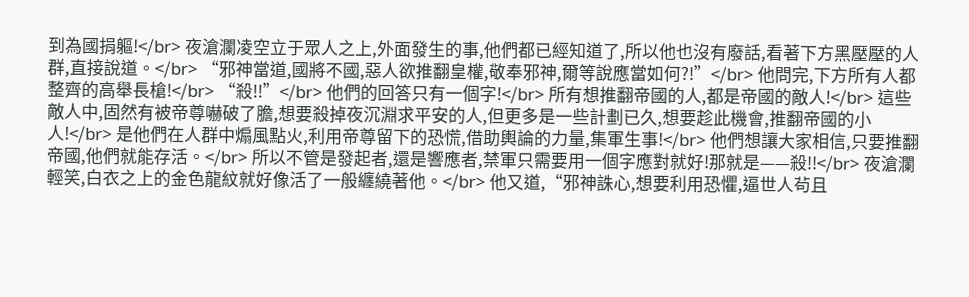到為國捐軀!</br> 夜滄瀾凌空立于眾人之上,外面發生的事,他們都已經知道了,所以他也沒有廢話,看著下方黑壓壓的人群,直接說道。</br> “邪神當道,國將不國,惡人欲推翻皇權,敬奉邪神,爾等說應當如何?!”</br> 他問完,下方所有人都整齊的高舉長槍!</br> “殺!!”</br> 他們的回答只有一個字!</br> 所有想推翻帝國的人,都是帝國的敵人!</br> 這些敵人中,固然有被帝尊嚇破了膽,想要殺掉夜沉淵求平安的人,但更多是一些計劃已久,想要趁此機會,推翻帝國的小人!</br> 是他們在人群中煽風點火,利用帝尊留下的恐慌,借助輿論的力量,集軍生事!</br> 他們想讓大家相信,只要推翻帝國,他們就能存活。</br> 所以不管是發起者,還是響應者,禁軍只需要用一個字應對就好!那就是——殺!!</br> 夜滄瀾輕笑,白衣之上的金色龍紋就好像活了一般纏繞著他。</br> 他又道,“邪神誅心,想要利用恐懼,逼世人茍且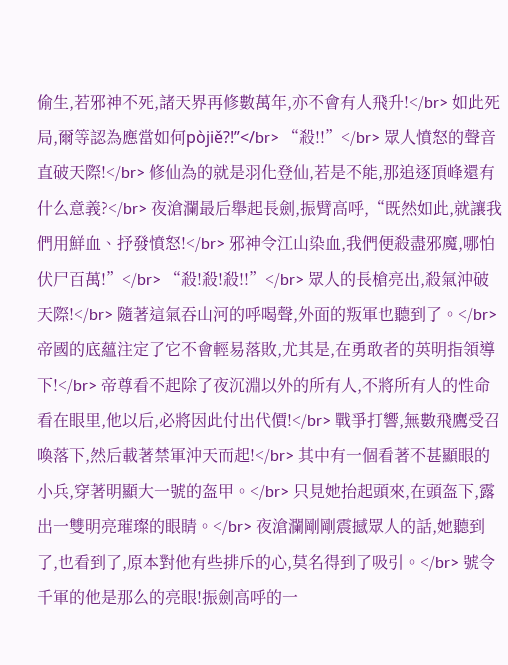偷生,若邪神不死,諸天界再修數萬年,亦不會有人飛升!</br> 如此死局,爾等認為應當如何pòjiě?!”</br> “殺!!”</br> 眾人憤怒的聲音直破天際!</br> 修仙為的就是羽化登仙,若是不能,那追逐頂峰還有什么意義?</br> 夜滄瀾最后舉起長劍,振臂高呼,“既然如此,就讓我們用鮮血、抒發憤怒!</br> 邪神令江山染血,我們便殺盡邪魔,哪怕伏尸百萬!”</br> “殺!殺!殺!!”</br> 眾人的長槍亮出,殺氣沖破天際!</br> 隨著這氣吞山河的呼喝聲,外面的叛軍也聽到了。</br> 帝國的底蘊注定了它不會輕易落敗,尤其是,在勇敢者的英明指領導下!</br> 帝尊看不起除了夜沉淵以外的所有人,不將所有人的性命看在眼里,他以后,必將因此付出代價!</br> 戰爭打響,無數飛鷹受召喚落下,然后載著禁軍沖天而起!</br> 其中有一個看著不甚顯眼的小兵,穿著明顯大一號的盔甲。</br> 只見她抬起頭來,在頭盔下,露出一雙明亮璀璨的眼睛。</br> 夜滄瀾剛剛震撼眾人的話,她聽到了,也看到了,原本對他有些排斥的心,莫名得到了吸引。</br> 號令千軍的他是那么的亮眼!振劍高呼的一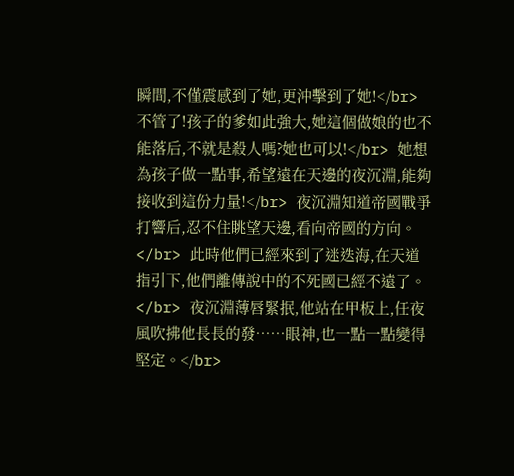瞬間,不僅震感到了她,更沖擊到了她!</br> 不管了!孩子的爹如此強大,她這個做娘的也不能落后,不就是殺人嗎?她也可以!</br> 她想為孩子做一點事,希望遠在天邊的夜沉淵,能夠接收到這份力量!</br> 夜沉淵知道帝國戰爭打響后,忍不住眺望天邊,看向帝國的方向。</br> 此時他們已經來到了迷迭海,在天道指引下,他們離傳說中的不死國已經不遠了。</br> 夜沉淵薄唇緊抿,他站在甲板上,任夜風吹拂他長長的發……眼神,也一點一點變得堅定。</br>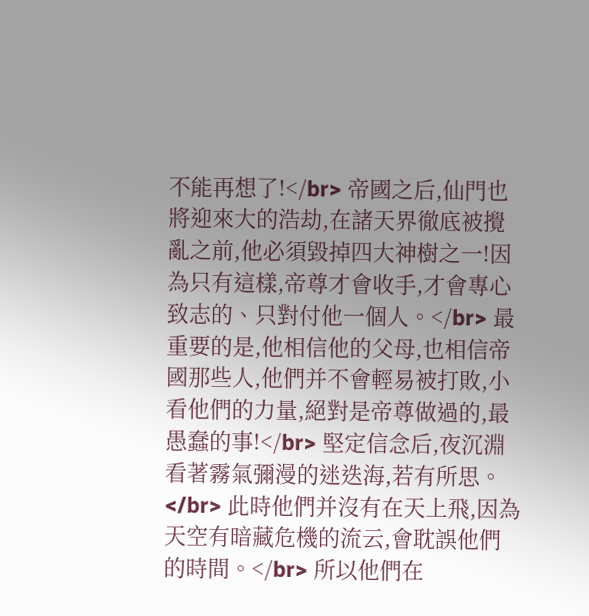不能再想了!</br> 帝國之后,仙門也將迎來大的浩劫,在諸天界徹底被攪亂之前,他必須毀掉四大神樹之一!因為只有這樣,帝尊才會收手,才會專心致志的、只對付他一個人。</br> 最重要的是,他相信他的父母,也相信帝國那些人,他們并不會輕易被打敗,小看他們的力量,絕對是帝尊做過的,最愚蠢的事!</br> 堅定信念后,夜沉淵看著霧氣彌漫的迷迭海,若有所思。</br> 此時他們并沒有在天上飛,因為天空有暗藏危機的流云,會耽誤他們的時間。</br> 所以他們在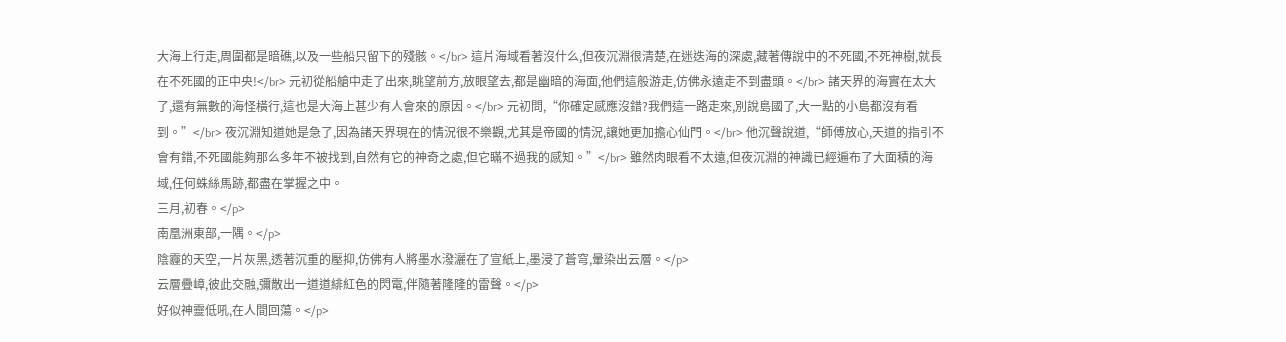大海上行走,周圍都是暗礁,以及一些船只留下的殘骸。</br> 這片海域看著沒什么,但夜沉淵很清楚,在迷迭海的深處,藏著傳說中的不死國,不死神樹,就長在不死國的正中央!</br> 元初從船艙中走了出來,眺望前方,放眼望去,都是幽暗的海面,他們這般游走,仿佛永遠走不到盡頭。</br> 諸天界的海實在太大了,還有無數的海怪橫行,這也是大海上甚少有人會來的原因。</br> 元初問,“你確定感應沒錯?我們這一路走來,別說島國了,大一點的小島都沒有看到。”</br> 夜沉淵知道她是急了,因為諸天界現在的情況很不樂觀,尤其是帝國的情況,讓她更加擔心仙門。</br> 他沉聲說道,“師傅放心,天道的指引不會有錯,不死國能夠那么多年不被找到,自然有它的神奇之處,但它瞞不過我的感知。”</br> 雖然肉眼看不太遠,但夜沉淵的神識已經遍布了大面積的海域,任何蛛絲馬跡,都盡在掌握之中。
三月,初春。</p>
南凰洲東部,一隅。</p>
陰霾的天空,一片灰黑,透著沉重的壓抑,仿佛有人將墨水潑灑在了宣紙上,墨浸了蒼穹,暈染出云層。</p>
云層疊嶂,彼此交融,彌散出一道道緋紅色的閃電,伴隨著隆隆的雷聲。</p>
好似神靈低吼,在人間回蕩。</p>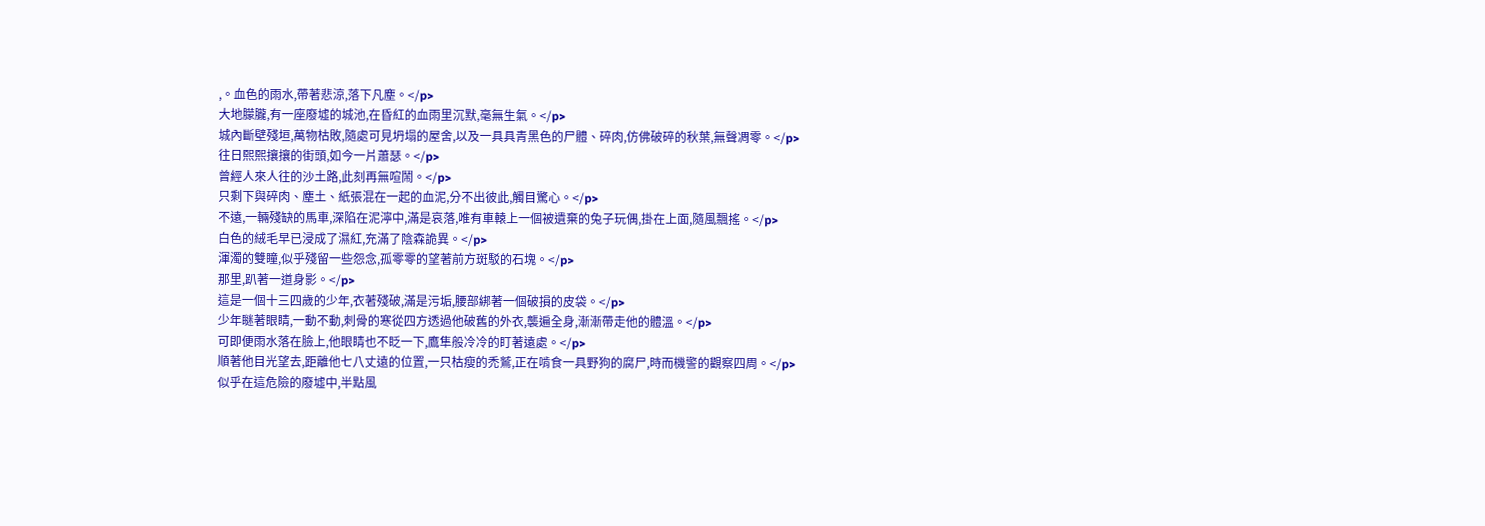,。血色的雨水,帶著悲涼,落下凡塵。</p>
大地朦朧,有一座廢墟的城池,在昏紅的血雨里沉默,毫無生氣。</p>
城內斷壁殘垣,萬物枯敗,隨處可見坍塌的屋舍,以及一具具青黑色的尸體、碎肉,仿佛破碎的秋葉,無聲凋零。</p>
往日熙熙攘攘的街頭,如今一片蕭瑟。</p>
曾經人來人往的沙土路,此刻再無喧鬧。</p>
只剩下與碎肉、塵土、紙張混在一起的血泥,分不出彼此,觸目驚心。</p>
不遠,一輛殘缺的馬車,深陷在泥濘中,滿是哀落,唯有車轅上一個被遺棄的兔子玩偶,掛在上面,隨風飄搖。</p>
白色的絨毛早已浸成了濕紅,充滿了陰森詭異。</p>
渾濁的雙瞳,似乎殘留一些怨念,孤零零的望著前方斑駁的石塊。</p>
那里,趴著一道身影。</p>
這是一個十三四歲的少年,衣著殘破,滿是污垢,腰部綁著一個破損的皮袋。</p>
少年瞇著眼睛,一動不動,刺骨的寒從四方透過他破舊的外衣,襲遍全身,漸漸帶走他的體溫。</p>
可即便雨水落在臉上,他眼睛也不眨一下,鷹隼般冷冷的盯著遠處。</p>
順著他目光望去,距離他七八丈遠的位置,一只枯瘦的禿鷲,正在啃食一具野狗的腐尸,時而機警的觀察四周。</p>
似乎在這危險的廢墟中,半點風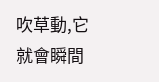吹草動,它就會瞬間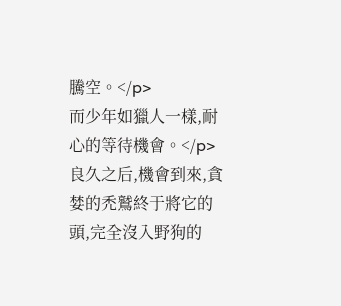騰空。</p>
而少年如獵人一樣,耐心的等待機會。</p>
良久之后,機會到來,貪婪的禿鷲終于將它的頭,完全沒入野狗的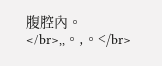腹腔內。</br>,,。,。</br>